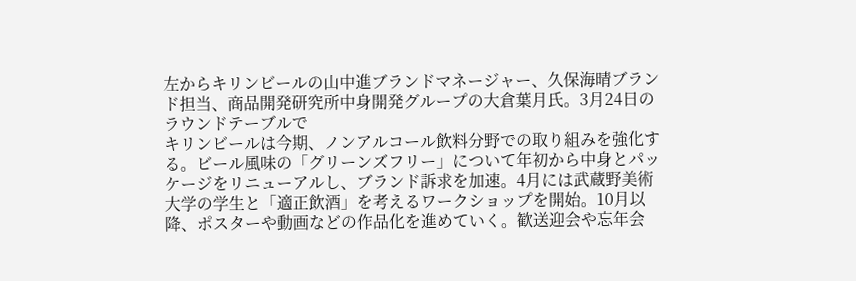左からキリンビールの山中進ブランドマネージャー、久保海晴ブランド担当、商品開発研究所中身開発グループの大倉葉月氏。3月24日のラウンドテーブルで
キリンビールは今期、ノンアルコール飲料分野での取り組みを強化する。ビール風味の「グリーンズフリー」について年初から中身とパッケージをリニューアルし、ブランド訴求を加速。4月には武蔵野美術大学の学生と「適正飲酒」を考えるワークショップを開始。10月以降、ポスターや動画などの作品化を進めていく。歓送迎会や忘年会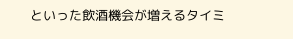といった飲酒機会が増えるタイミ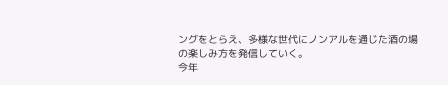ングをとらえ、多様な世代にノンアルを通じた酒の場の楽しみ方を発信していく。
今年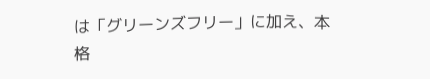は「グリーンズフリー」に加え、本格